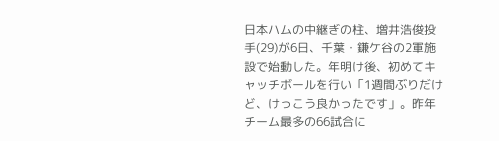日本ハムの中継ぎの柱、増井浩俊投手(29)が6日、千葉・鎌ケ谷の2軍施設で始動した。年明け後、初めてキャッチボールを行い「1週間ぶりだけど、けっこう良かったです」。昨年チーム最多の66試合に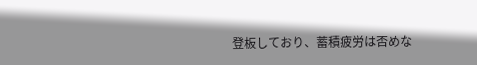登板しており、蓄積疲労は否めな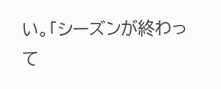い。「シーズンが終わって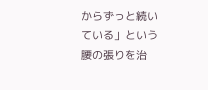からずっと続いている」という腰の張りを治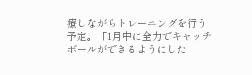療しながらトレーニングを行う予定。「1月中に全力でキャッチボールができるようにした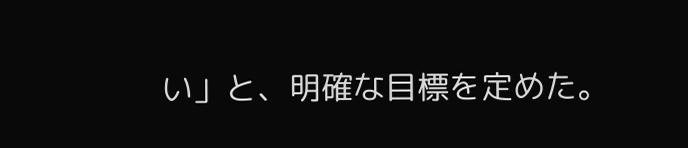い」と、明確な目標を定めた。